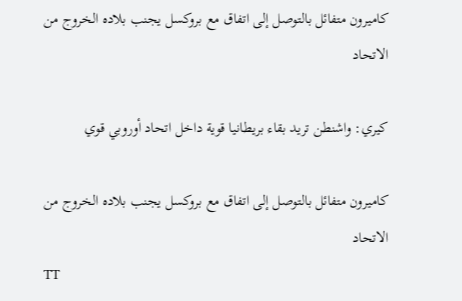كاميرون متفائل بالتوصل إلى اتفاق مع بروكسل يجنب بلاده الخروج من الاتحاد

كيري: واشنطن تريد بقاء بريطانيا قوية داخل اتحاد أوروبي قوي

كاميرون متفائل بالتوصل إلى اتفاق مع بروكسل يجنب بلاده الخروج من الاتحاد
TT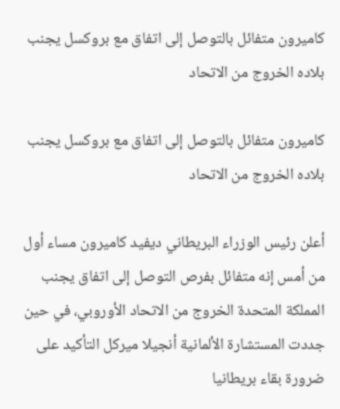كاميرون متفائل بالتوصل إلى اتفاق مع بروكسل يجنب بلاده الخروج من الاتحاد

كاميرون متفائل بالتوصل إلى اتفاق مع بروكسل يجنب بلاده الخروج من الاتحاد

أعلن رئيس الوزراء البريطاني ديفيد كاميرون مساء أول من أمس إنه متفائل بفرص التوصل إلى اتفاق يجنب المملكة المتحدة الخروج من الاتحاد الأوروبي، في حين جددت المستشارة الألمانية أنجيلا ميركل التأكيد على ضرورة بقاء بريطانيا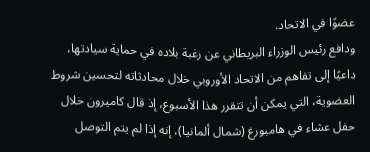عضوًا في الاتحاد.
ودافع رئيس الوزراء البريطاني عن رغبة بلاده في حماية سيادتها، داعيًا إلى تفاهم من الاتحاد الأوروبي خلال محادثاته لتحسين شروط العضوية، التي يمكن أن تتقرر هذا الأسبوع، إذ قال كاميرون خلال حفل عشاء في هامبورغ (شمال ألمانيا)، إنه إذا لم يتم التوصل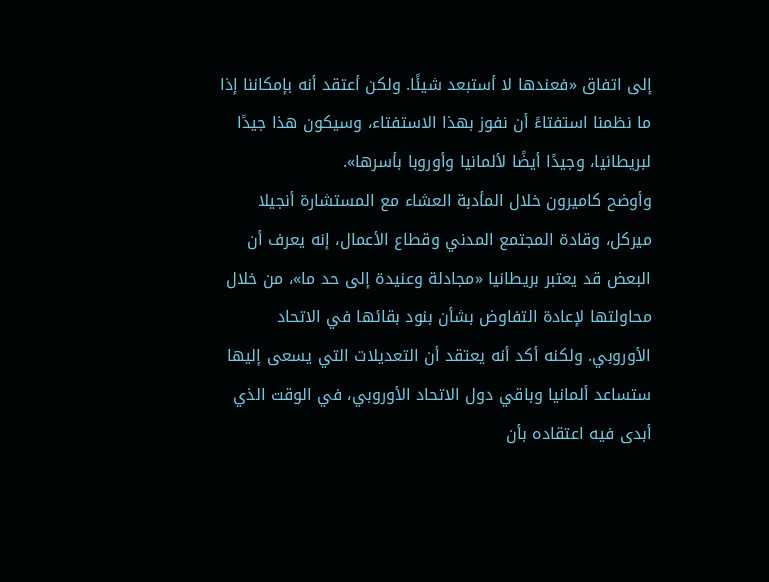إلى اتفاق «فعندها لا أستبعد شيئًا. ولكن أعتقد أنه بإمكاننا إذا ما نظمنا استفتاءً أن نفوز بهذا الاستفتاء، وسيكون هذا جيدًا لبريطانيا، وجيدًا أيضًا لألمانيا وأوروبا بأسرها».
وأوضح كاميرون خلال المأدبة العشاء مع المستشارة أنجيلا ميركل، وقادة المجتمع المدني وقطاع الأعمال، إنه يعرف أن البعض قد يعتبر بريطانيا «مجادلة وعنيدة إلى حد ما»، من خلال محاولتها لإعادة التفاوض بشأن بنود بقائها في الاتحاد الأوروبي. ولكنه أكد أنه يعتقد أن التعديلات التي يسعى إليها ستساعد ألمانيا وباقي دول الاتحاد الأوروبي، في الوقت الذي أبدى فيه اعتقاده بأن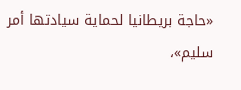«حاجة بريطانيا لحماية سيادتها أمر سليم»،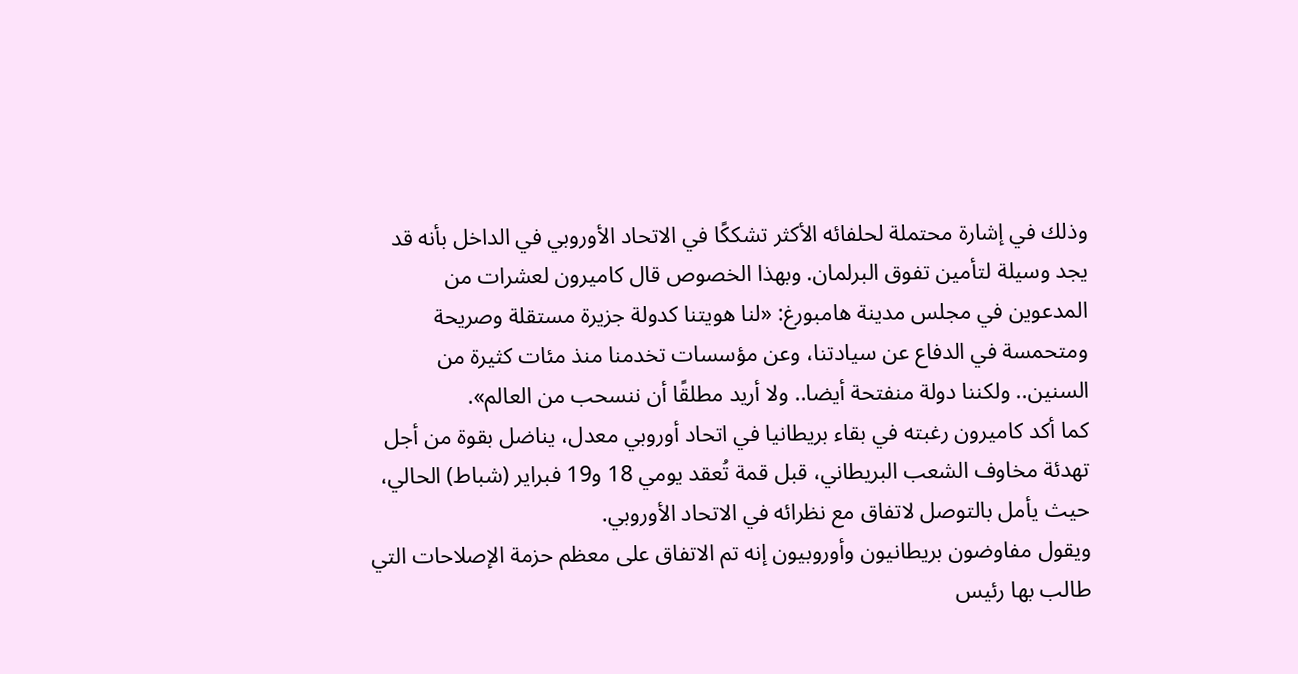وذلك في إشارة محتملة لحلفائه الأكثر تشككًا في الاتحاد الأوروبي في الداخل بأنه قد يجد وسيلة لتأمين تفوق البرلمان. وبهذا الخصوص قال كاميرون لعشرات من المدعوين في مجلس مدينة هامبورغ: «لنا هويتنا كدولة جزيرة مستقلة وصريحة ومتحمسة في الدفاع عن سيادتنا، وعن مؤسسات تخدمنا منذ مئات كثيرة من السنين.. ولكننا دولة منفتحة أيضا.. ولا أريد مطلقًا أن ننسحب من العالم».
كما أكد كاميرون رغبته في بقاء بريطانيا في اتحاد أوروبي معدل، يناضل بقوة من أجل تهدئة مخاوف الشعب البريطاني، قبل قمة تُعقد يومي 18 و19 فبراير (شباط) الحالي، حيث يأمل بالتوصل لاتفاق مع نظرائه في الاتحاد الأوروبي.
ويقول مفاوضون بريطانيون وأوروبيون إنه تم الاتفاق على معظم حزمة الإصلاحات التي طالب بها رئيس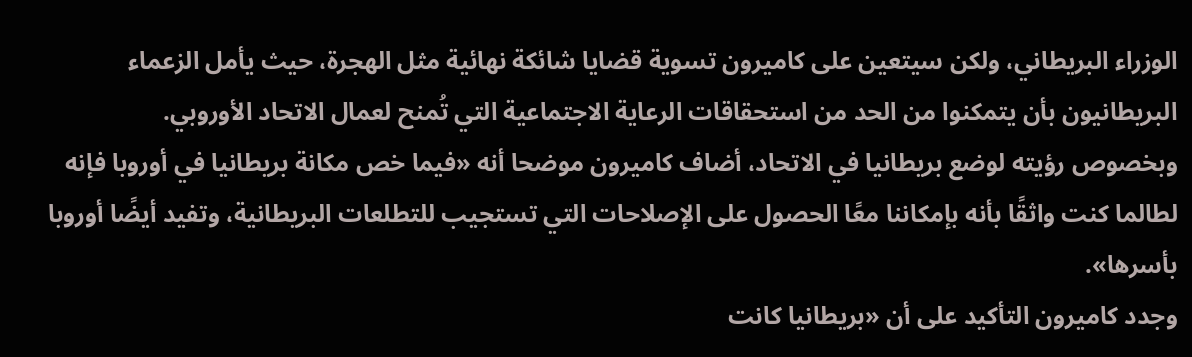الوزراء البريطاني، ولكن سيتعين على كاميرون تسوية قضايا شائكة نهائية مثل الهجرة، حيث يأمل الزعماء البريطانيون بأن يتمكنوا من الحد من استحقاقات الرعاية الاجتماعية التي تُمنح لعمال الاتحاد الأوروبي.
وبخصوص رؤيته لوضع بريطانيا في الاتحاد، أضاف كاميرون موضحا أنه «فيما خص مكانة بريطانيا في أوروبا فإنه لطالما كنت واثقًا بأنه بإمكاننا معًا الحصول على الإصلاحات التي تستجيب للتطلعات البريطانية، وتفيد أيضًا أوروبا بأسرها».
وجدد كاميرون التأكيد على أن «بريطانيا كانت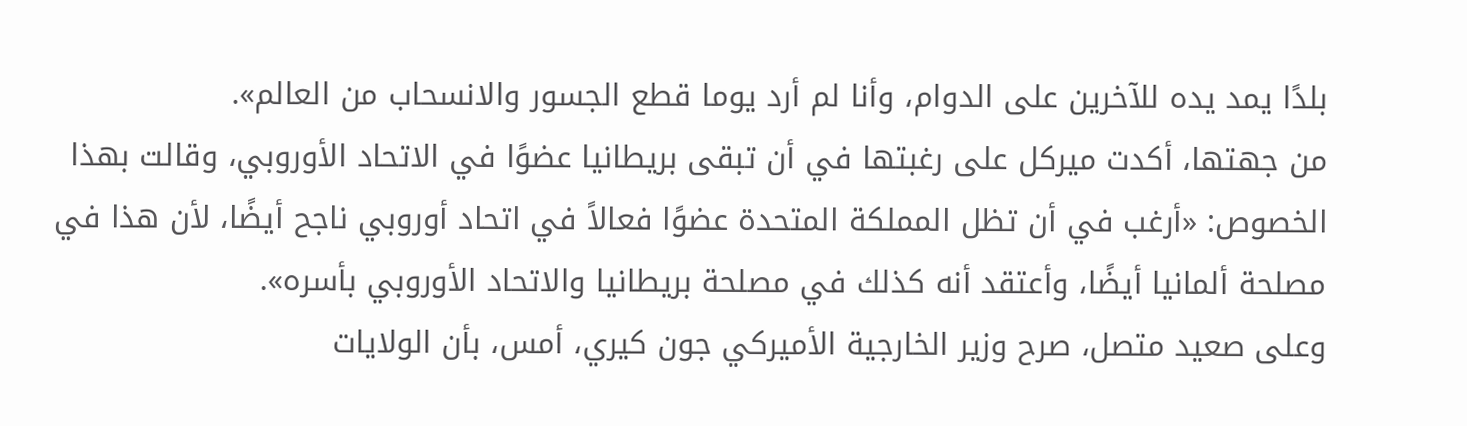بلدًا يمد يده للآخرين على الدوام، وأنا لم أرد يوما قطع الجسور والانسحاب من العالم».
من جهتها، أكدت ميركل على رغبتها في أن تبقى بريطانيا عضوًا في الاتحاد الأوروبي، وقالت بهذا الخصوص: «أرغب في أن تظل المملكة المتحدة عضوًا فعالاً في اتحاد أوروبي ناجح أيضًا، لأن هذا في مصلحة ألمانيا أيضًا، وأعتقد أنه كذلك في مصلحة بريطانيا والاتحاد الأوروبي بأسره».
وعلى صعيد متصل، صرح وزير الخارجية الأميركي جون كيري، أمس، بأن الولايات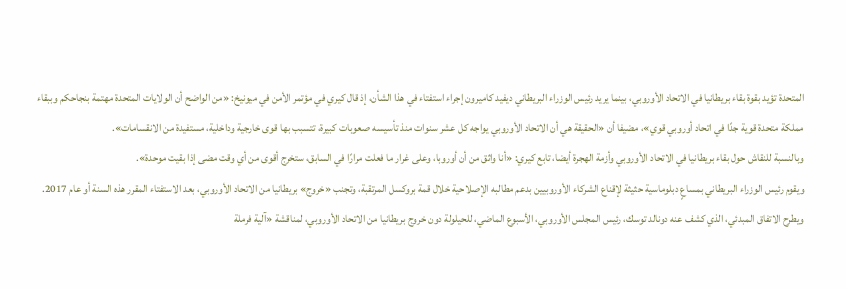المتحدة تؤيد بقوة بقاء بريطانيا في الاتحاد الأوروبي، بينما يريد رئيس الوزراء البريطاني ديفيد كاميرون إجراء استفتاء في هذا الشأن، إذ قال كيري في مؤتمر الأمن في ميونيخ: «من الواضح أن الولايات المتحدة مهتمة بنجاحكم وببقاء مملكة متحدة قوية جدًا في اتحاد أوروبي قوي»، مضيفا أن «الحقيقة هي أن الاتحاد الأوروبي يواجه كل عشر سنوات منذ تأسيسه صعوبات كبيرة، تتسبب بها قوى خارجية وداخلية، مستفيدة من الانقسامات».
وبالنسبة للنقاش حول بقاء بريطانيا في الاتحاد الأوروبي وأزمة الهجرة أيضا، تابع كيري: «أنا واثق من أن أوروبا، وعلى غرار ما فعلت مرارًا في السابق، ستخرج أقوى من أي وقت مضى إذا بقيت موحدة».
ويقوم رئيس الوزراء البريطاني بمساعٍ دبلوماسية حثيثة لإقناع الشركاء الأوروبيين بدعم مطالبه الإصلاحية خلال قمة بروكسل المرتقبة، وتجنب «خروج» بريطانيا من الاتحاد الأوروبي، بعد الاستفتاء المقرر هذه السنة أو عام 2017.
ويطرح الاتفاق المبدئي، الذي كشف عنه دونالد توسك، رئيس المجلس الأوروبي، الأسبوع الماضي، للحيلولة دون خروج بريطانيا من الاتحاد الأوروبي، لمناقشة «آلية فرملة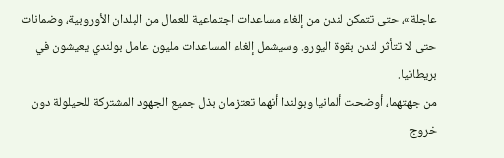عاجلة»، حتى تتمكن لندن من إلغاء مساعدات اجتماعية للعمال من البلدان الأوروبية، وضمانات حتى لا تتأثر لندن بقوة اليورو. وسيشمل إلغاء المساعدات مليون عامل بولندي يعيشون في بريطانيا.
من جهتهما، أوضحت ألمانيا وبولندا أنهما تعتزمان بذل جميع الجهود المشتركة للحيلولة دون خروج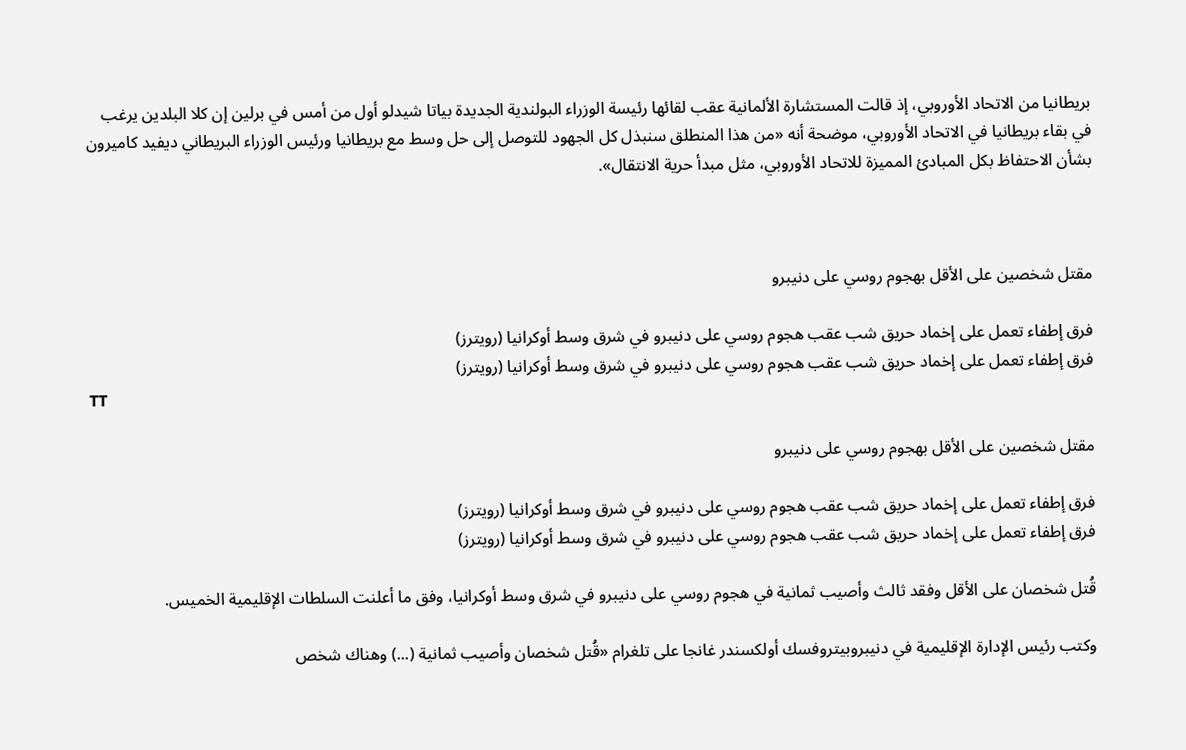بريطانيا من الاتحاد الأوروبي، إذ قالت المستشارة الألمانية عقب لقائها رئيسة الوزراء البولندية الجديدة بياتا شيدلو أول من أمس في برلين إن كلا البلدين يرغب في بقاء بريطانيا في الاتحاد الأوروبي، موضحة أنه «من هذا المنطلق سنبذل كل الجهود للتوصل إلى حل وسط مع بريطانيا ورئيس الوزراء البريطاني ديفيد كاميرون بشأن الاحتفاظ بكل المبادئ المميزة للاتحاد الأوروبي، مثل مبدأ حرية الانتقال».



مقتل شخصين على الأقل بهجوم روسي على دنيبرو

فرق إطفاء تعمل على إخماد حريق شب عقب هجوم روسي على دنيبرو في شرق وسط أوكرانيا (رويترز)
فرق إطفاء تعمل على إخماد حريق شب عقب هجوم روسي على دنيبرو في شرق وسط أوكرانيا (رويترز)
TT

مقتل شخصين على الأقل بهجوم روسي على دنيبرو

فرق إطفاء تعمل على إخماد حريق شب عقب هجوم روسي على دنيبرو في شرق وسط أوكرانيا (رويترز)
فرق إطفاء تعمل على إخماد حريق شب عقب هجوم روسي على دنيبرو في شرق وسط أوكرانيا (رويترز)

قُتل شخصان على الأقل وفقد ثالث وأصيب ثمانية في هجوم روسي على دنيبرو في شرق وسط أوكرانيا، وفق ما أعلنت السلطات الإقليمية الخميس.

وكتب رئيس الإدارة الإقليمية في دنيبروبيتروفسك أولكسندر غانجا على تلغرام «قُتل شخصان وأصيب ثمانية (...) وهناك شخص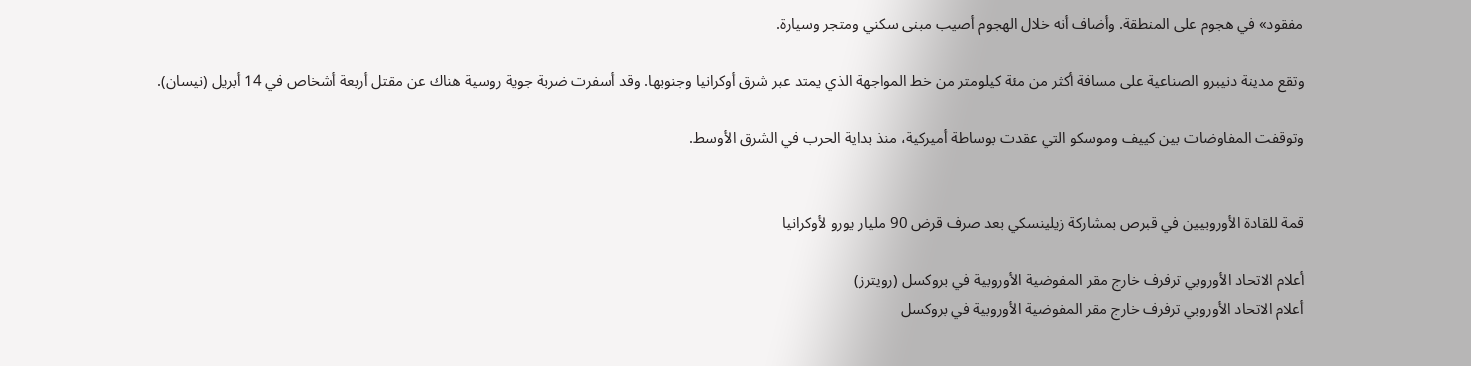مفقود» في هجوم على المنطقة. وأضاف أنه خلال الهجوم أصيب مبنى سكني ومتجر وسيارة.

وتقع مدينة دنيبرو الصناعية على مسافة أكثر من مئة كيلومتر من خط المواجهة الذي يمتد عبر شرق أوكرانيا وجنوبها. وقد أسفرت ضربة جوية روسية هناك عن مقتل أربعة أشخاص في 14 أبريل (نيسان).

وتوقفت المفاوضات بين كييف وموسكو التي عقدت بوساطة أميركية، منذ بداية الحرب في الشرق الأوسط.


قمة للقادة الأوروبيين في قبرص بمشاركة زيلينسكي بعد صرف قرض 90 مليار يورو لأوكرانيا

أعلام الاتحاد الأوروبي ترفرف خارج مقر المفوضية الأوروبية في بروكسل (رويترز)
أعلام الاتحاد الأوروبي ترفرف خارج مقر المفوضية الأوروبية في بروكسل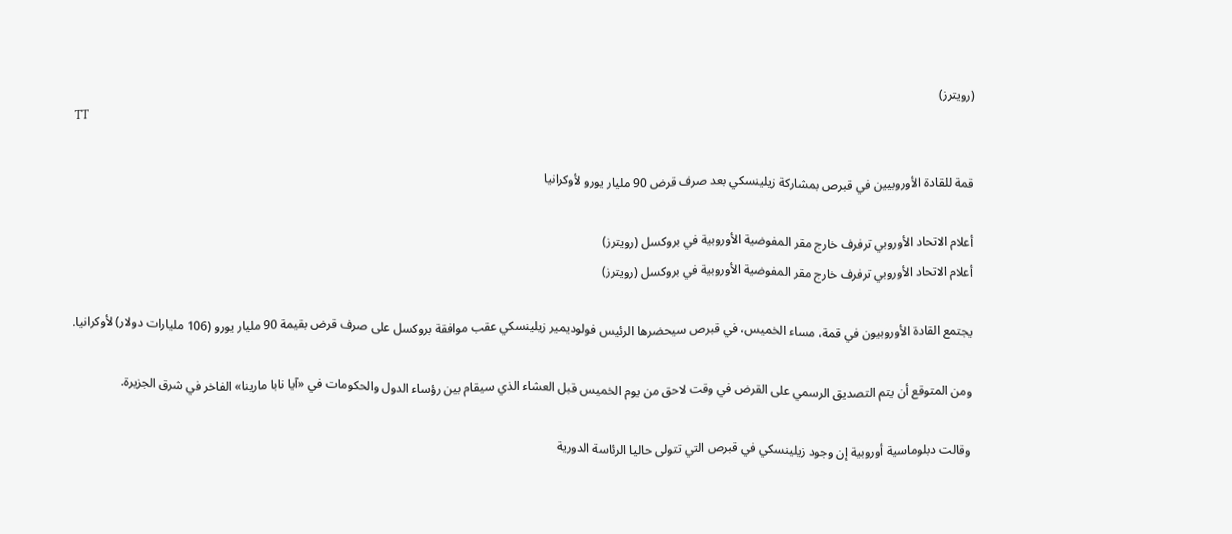(رويترز)
TT

قمة للقادة الأوروبيين في قبرص بمشاركة زيلينسكي بعد صرف قرض 90 مليار يورو لأوكرانيا

أعلام الاتحاد الأوروبي ترفرف خارج مقر المفوضية الأوروبية في بروكسل (رويترز)
أعلام الاتحاد الأوروبي ترفرف خارج مقر المفوضية الأوروبية في بروكسل (رويترز)

يجتمع القادة الأوروبيون في قمة، مساء الخميس، في قبرص سيحضرها الرئيس فولوديمير زيلينسكي عقب موافقة بروكسل على صرف قرض بقيمة 90 مليار يورو (106 مليارات دولار) لأوكرانيا.

ومن المتوقع أن يتم التصديق الرسمي على القرض في وقت لاحق من يوم الخميس قبل العشاء الذي سيقام بين رؤساء الدول والحكومات في «آيا نابا مارينا» الفاخر في شرق الجزيرة.

وقالت دبلوماسية أوروبية إن وجود زيلينسكي في قبرص التي تتولى حاليا الرئاسة الدورية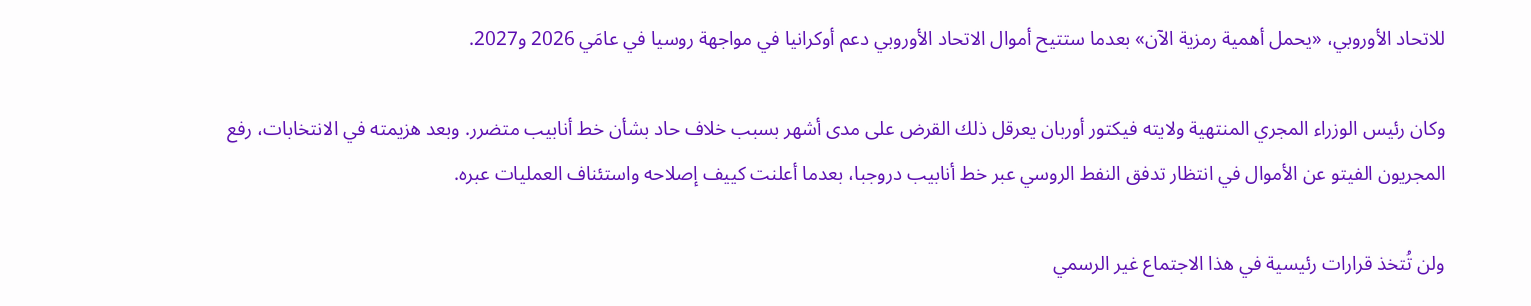للاتحاد الأوروبي، «يحمل أهمية رمزية الآن» بعدما ستتيح أموال الاتحاد الأوروبي دعم أوكرانيا في مواجهة روسيا في عامَي 2026 و2027.

وكان رئيس الوزراء المجري المنتهية ولايته فيكتور أوربان يعرقل ذلك القرض على مدى أشهر بسبب خلاف حاد بشأن خط أنابيب متضرر. وبعد هزيمته في الانتخابات، رفع المجريون الفيتو عن الأموال في انتظار تدفق النفط الروسي عبر خط أنابيب دروجبا، بعدما أعلنت كييف إصلاحه واستئناف العمليات عبره.

ولن تُتخذ قرارات رئيسية في هذا الاجتماع غير الرسمي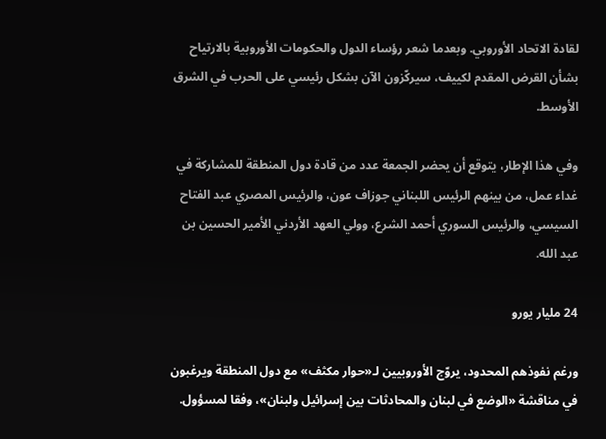لقادة الاتحاد الأوروبي. وبعدما شعر رؤساء الدول والحكومات الأوروبية بالارتياح بشأن القرض المقدم لكييف، سيركّزون الآن بشكل رئيسي على الحرب في الشرق الأوسط.

وفي هذا الإطار، يتوقع أن يحضر الجمعة عدد من قادة دول المنطقة للمشاركة في غداء عمل، من بينهم الرئيس اللبناني جوزاف عون، والرئيس المصري عبد الفتاح السيسي، والرئيس السوري أحمد الشرع، وولي العهد الأردني الأمير الحسين بن عبد الله.

24 مليار يورو

ورغم نفوذهم المحدود، يروّج الأوروبيين لـ«حوار مكثف» مع دول المنطقة ويرغبون في مناقشة «الوضع في لبنان والمحادثات بين إسرائيل ولبنان»، وفقا لمسؤول.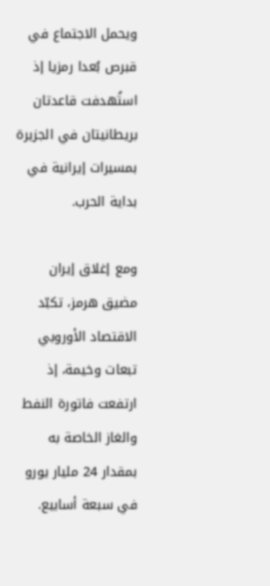ويحمل الاجتماع في قبرص بُعدا رمزيا إذ استُهدفت قاعدتان بريطانيتان في الجزيرة بمسيرات إيرانية في بداية الحرب.

ومع إغلاق إيران مضيق هرمز، تكبّد الاقتصاد الأوروبي تبعات وخيمة، إذ ارتفعت فاتورة النفط والغاز الخاصة به بمقدار 24 مليار يورو في سبعة أسابيع.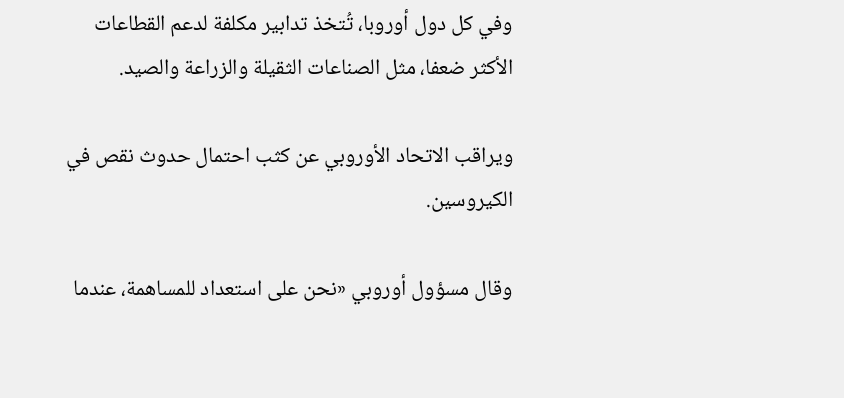وفي كل دول أوروبا، تُتخذ تدابير مكلفة لدعم القطاعات الأكثر ضعفا، مثل الصناعات الثقيلة والزراعة والصيد.

ويراقب الاتحاد الأوروبي عن كثب احتمال حدوث نقص في الكيروسين.

وقال مسؤول أوروبي «نحن على استعداد للمساهمة، عندما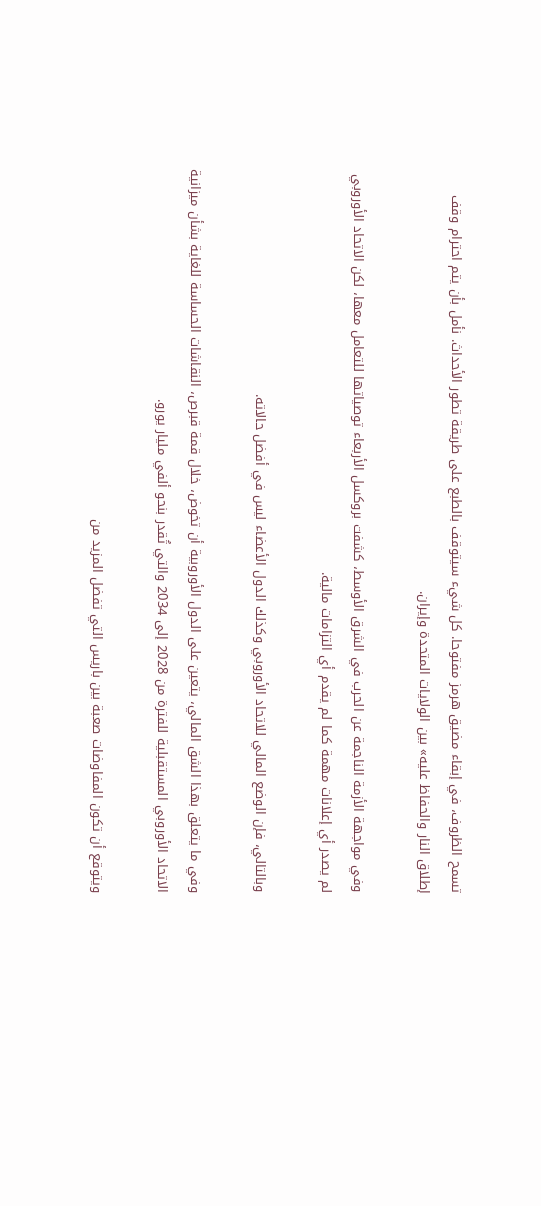تسمح الظروف، في إبقاء مضيق هرمز مفتوحا. كل شيء سيتوقف بالطبع على طريقة تطور الأحداث. نأمل بأن يتم احترام وقف إطلاق النار والحفاظ عليه» بين الولايات المتحدة وإيران.

وفي مواجهة الأزمة الناجمة عن الحرب في الشرق الأوسط، كشفت بروكسل الأربعاء توصياتها للتعامل معها، لكن الاتحاد الأوروبي لم يصدر أي إعلانات مهمة كما لم يقدم أي التزامات مالية.

وبالتالي، فإن الوضع المالي للاتحاد الأوروبي وكذلك الدول الأعضاء ليس في أفضل حالاته.

وفي ما يتعلق بهذا الشق المالي، يتعين على الدول الأوروبية أن تخوض، خلال قمة قبرص، النقاشات الحساسة للغاية بشأن ميزانية الاتحاد الأوروبي المستقبلية للفترة من 2028 إلى 2034 والتي تُقدر بنحو ألفي مليار يورو.

ويتوقع أن تكون المفاوضات صعبة بين باريس التي تفضل المزيد من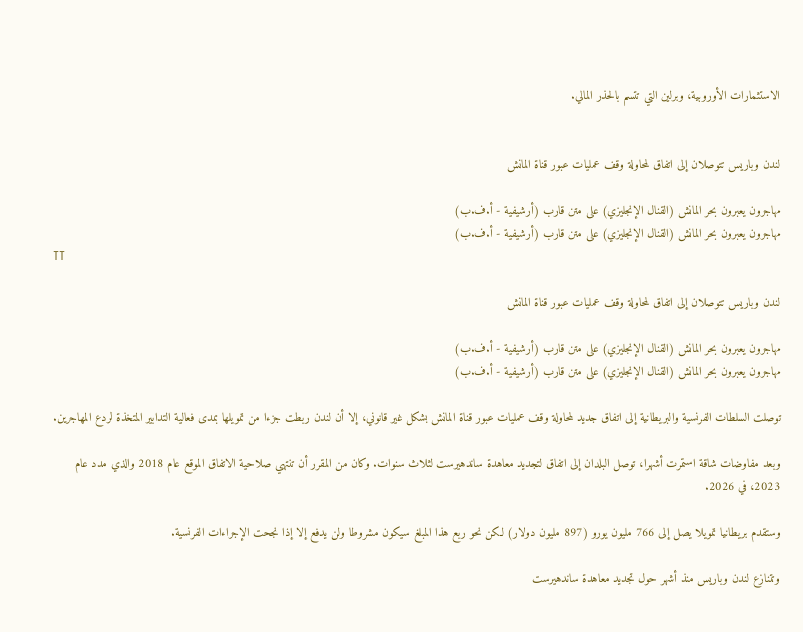الاستثمارات الأوروبية، وبرلين التي تتسم بالحذر المالي.


لندن وباريس تتوصلان إلى اتفاق لمحاولة وقف عمليات عبور قناة المانش

مهاجرون يعبرون بحر المانش (القنال الإنجليزي) على متن قارب (أرشيفية - أ.ف.ب)
مهاجرون يعبرون بحر المانش (القنال الإنجليزي) على متن قارب (أرشيفية - أ.ف.ب)
TT

لندن وباريس تتوصلان إلى اتفاق لمحاولة وقف عمليات عبور قناة المانش

مهاجرون يعبرون بحر المانش (القنال الإنجليزي) على متن قارب (أرشيفية - أ.ف.ب)
مهاجرون يعبرون بحر المانش (القنال الإنجليزي) على متن قارب (أرشيفية - أ.ف.ب)

توصلت السلطات الفرنسية والبريطانية إلى اتفاق جديد لمحاولة وقف عمليات عبور قناة المانش بشكل غير قانوني، إلا أن لندن ربطت جزءا من تمويلها بمدى فعالية التدابير المتخذة لردع المهاجرين.

وبعد مفاوضات شاقة استمرت أشهرا، توصل البلدان إلى اتفاق لتجديد معاهدة ساندهيرست لثلاث سنوات. وكان من المقرر أن تنتهي صلاحية الاتفاق الموقع عام 2018 والذي مدد عام 2023، في 2026.

وستقدم بريطانيا تمويلا يصل إلى 766 مليون يورو (897 مليون دولار) لكن نحو ربع هذا المبلغ سيكون مشروطا ولن يدفع إلا إذا نجحت الإجراءات الفرنسية.

وتتنازع لندن وباريس منذ أشهر حول تجديد معاهدة ساندهيرست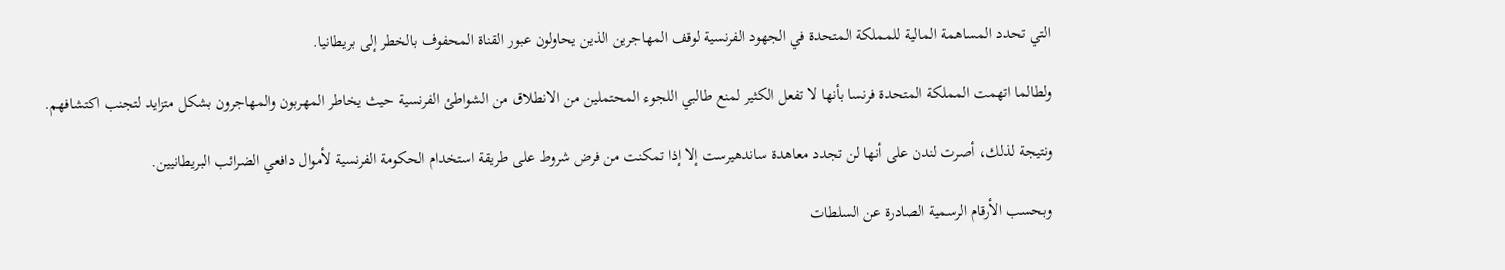التي تحدد المساهمة المالية للمملكة المتحدة في الجهود الفرنسية لوقف المهاجرين الذين يحاولون عبور القناة المحفوف بالخطر إلى بريطانيا.

ولطالما اتهمت المملكة المتحدة فرنسا بأنها لا تفعل الكثير لمنع طالبي اللجوء المحتملين من الانطلاق من الشواطئ الفرنسية حيث يخاطر المهربون والمهاجرون بشكل متزايد لتجنب اكتشافهم.

ونتيجة لذلك، أصرت لندن على أنها لن تجدد معاهدة ساندهيرست إلا إذا تمكنت من فرض شروط على طريقة استخدام الحكومة الفرنسية لأموال دافعي الضرائب البريطانيين.

وبحسب الأرقام الرسمية الصادرة عن السلطات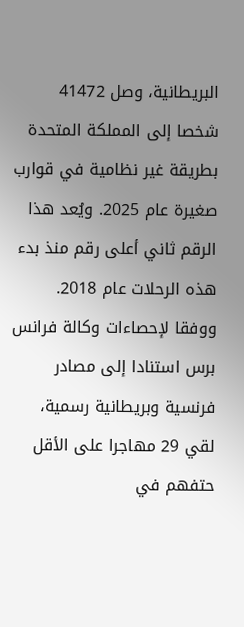البريطانية، وصل 41472 شخصا إلى المملكة المتحدة بطريقة غير نظامية في قوارب صغيرة عام 2025. ويُعد هذا الرقم ثاني أعلى رقم منذ بدء هذه الرحلات عام 2018. ووفقا لإحصاءات وكالة فرانس برس استنادا إلى مصادر فرنسية وبريطانية رسمية، لقي 29 مهاجرا على الأقل حتفهم في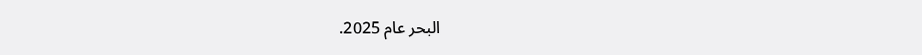البحر عام 2025.